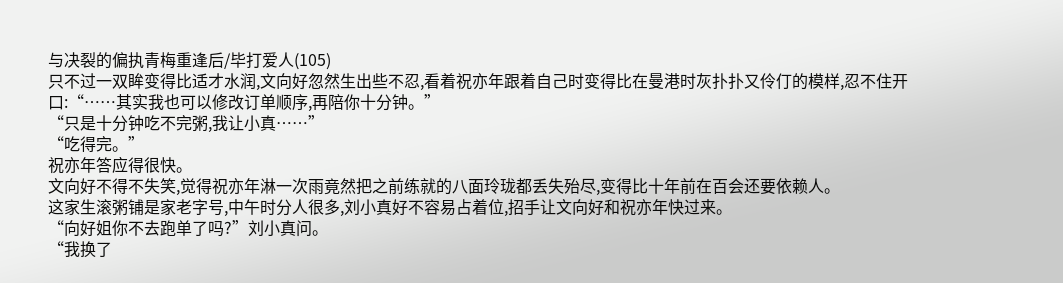与决裂的偏执青梅重逢后/毕打爱人(105)
只不过一双眸变得比适才水润,文向好忽然生出些不忍,看着祝亦年跟着自己时变得比在曼港时灰扑扑又伶仃的模样,忍不住开口:“……其实我也可以修改订单顺序,再陪你十分钟。”
“只是十分钟吃不完粥,我让小真……”
“吃得完。”
祝亦年答应得很快。
文向好不得不失笑,觉得祝亦年淋一次雨竟然把之前练就的八面玲珑都丢失殆尽,变得比十年前在百会还要依赖人。
这家生滚粥铺是家老字号,中午时分人很多,刘小真好不容易占着位,招手让文向好和祝亦年快过来。
“向好姐你不去跑单了吗?”刘小真问。
“我换了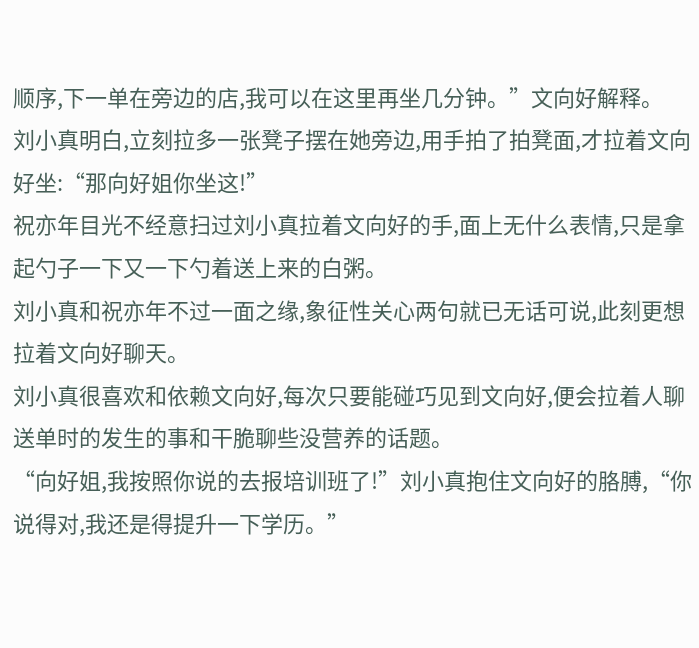顺序,下一单在旁边的店,我可以在这里再坐几分钟。”文向好解释。
刘小真明白,立刻拉多一张凳子摆在她旁边,用手拍了拍凳面,才拉着文向好坐:“那向好姐你坐这!”
祝亦年目光不经意扫过刘小真拉着文向好的手,面上无什么表情,只是拿起勺子一下又一下勺着送上来的白粥。
刘小真和祝亦年不过一面之缘,象征性关心两句就已无话可说,此刻更想拉着文向好聊天。
刘小真很喜欢和依赖文向好,每次只要能碰巧见到文向好,便会拉着人聊送单时的发生的事和干脆聊些没营养的话题。
“向好姐,我按照你说的去报培训班了!”刘小真抱住文向好的胳膊,“你说得对,我还是得提升一下学历。”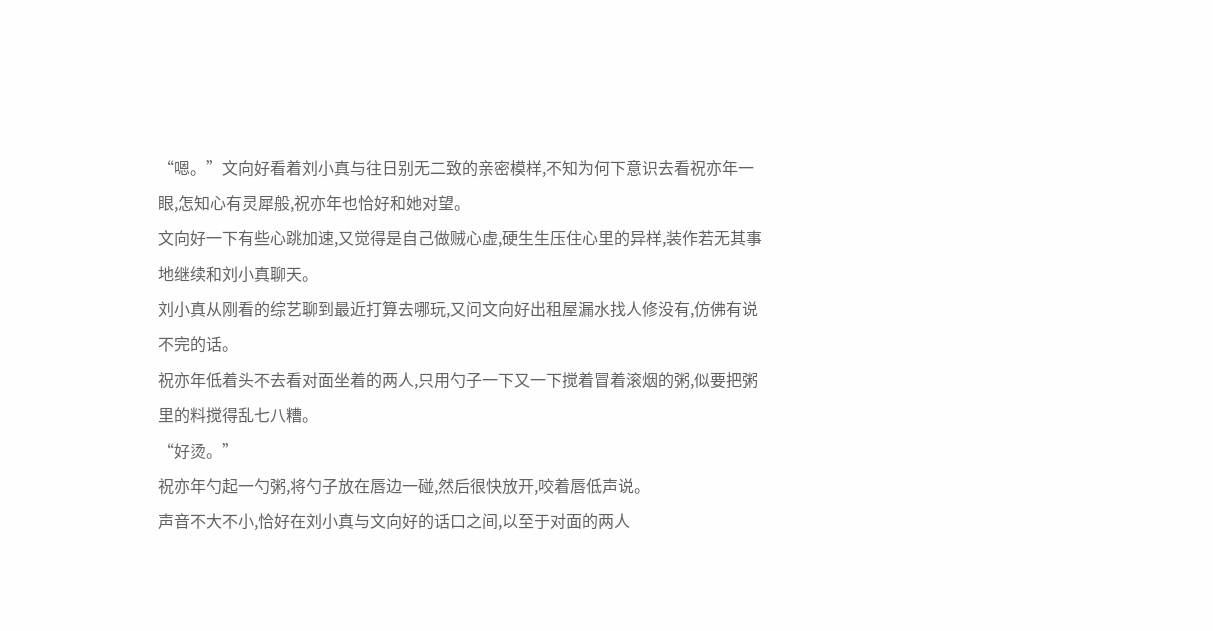“嗯。”文向好看着刘小真与往日别无二致的亲密模样,不知为何下意识去看祝亦年一眼,怎知心有灵犀般,祝亦年也恰好和她对望。
文向好一下有些心跳加速,又觉得是自己做贼心虚,硬生生压住心里的异样,装作若无其事地继续和刘小真聊天。
刘小真从刚看的综艺聊到最近打算去哪玩,又问文向好出租屋漏水找人修没有,仿佛有说不完的话。
祝亦年低着头不去看对面坐着的两人,只用勺子一下又一下搅着冒着滚烟的粥,似要把粥里的料搅得乱七八糟。
“好烫。”
祝亦年勺起一勺粥,将勺子放在唇边一碰,然后很快放开,咬着唇低声说。
声音不大不小,恰好在刘小真与文向好的话口之间,以至于对面的两人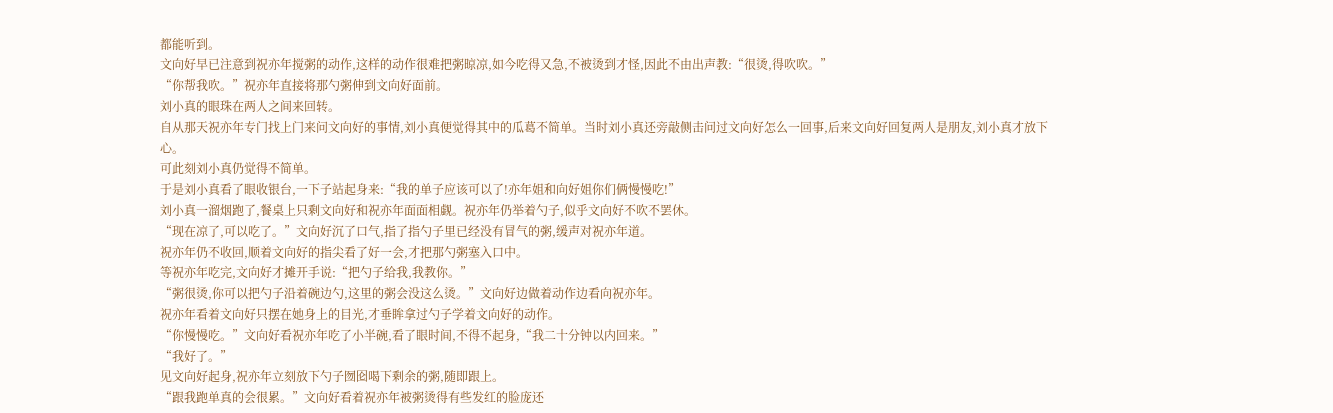都能听到。
文向好早已注意到祝亦年搅粥的动作,这样的动作很难把粥晾凉,如今吃得又急,不被烫到才怪,因此不由出声教:“很烫,得吹吹。”
“你帮我吹。”祝亦年直接将那勺粥伸到文向好面前。
刘小真的眼珠在两人之间来回转。
自从那天祝亦年专门找上门来问文向好的事情,刘小真便觉得其中的瓜葛不简单。当时刘小真还旁敲侧击问过文向好怎么一回事,后来文向好回复两人是朋友,刘小真才放下心。
可此刻刘小真仍觉得不简单。
于是刘小真看了眼收银台,一下子站起身来:“我的单子应该可以了!亦年姐和向好姐你们俩慢慢吃!”
刘小真一溜烟跑了,餐桌上只剩文向好和祝亦年面面相觑。祝亦年仍举着勺子,似乎文向好不吹不罢休。
“现在凉了,可以吃了。”文向好沉了口气,指了指勺子里已经没有冒气的粥,缓声对祝亦年道。
祝亦年仍不收回,顺着文向好的指尖看了好一会,才把那勺粥塞入口中。
等祝亦年吃完,文向好才摊开手说:“把勺子给我,我教你。”
“粥很烫,你可以把勺子沿着碗边勺,这里的粥会没这么烫。”文向好边做着动作边看向祝亦年。
祝亦年看着文向好只摆在她身上的目光,才垂眸拿过勺子学着文向好的动作。
“你慢慢吃。”文向好看祝亦年吃了小半碗,看了眼时间,不得不起身,“我二十分钟以内回来。”
“我好了。”
见文向好起身,祝亦年立刻放下勺子囫囵喝下剩余的粥,随即跟上。
“跟我跑单真的会很累。”文向好看着祝亦年被粥烫得有些发红的脸庞还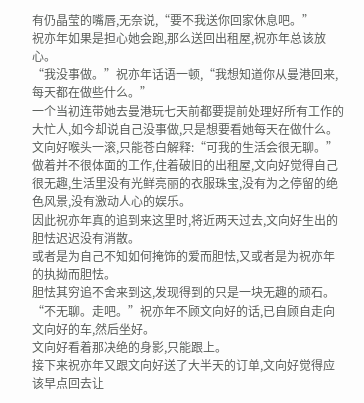有仍晶莹的嘴唇,无奈说,“要不我送你回家休息吧。”
祝亦年如果是担心她会跑,那么送回出租屋,祝亦年总该放心。
“我没事做。”祝亦年话语一顿,“我想知道你从曼港回来,每天都在做些什么。”
一个当初连带她去曼港玩七天前都要提前处理好所有工作的大忙人,如今却说自己没事做,只是想要看她每天在做什么。
文向好喉头一滚,只能苍白解释:“可我的生活会很无聊。”
做着并不很体面的工作,住着破旧的出租屋,文向好觉得自己很无趣,生活里没有光鲜亮丽的衣服珠宝,没有为之停留的绝色风景,没有激动人心的娱乐。
因此祝亦年真的追到来这里时,将近两天过去,文向好生出的胆怯迟迟没有消散。
或者是为自己不知如何掩饰的爱而胆怯,又或者是为祝亦年的执拗而胆怯。
胆怯其穷追不舍来到这,发现得到的只是一块无趣的顽石。
“不无聊。走吧。”祝亦年不顾文向好的话,已自顾自走向文向好的车,然后坐好。
文向好看着那决绝的身影,只能跟上。
接下来祝亦年又跟文向好送了大半天的订单,文向好觉得应该早点回去让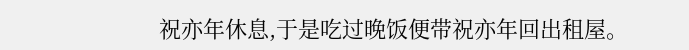祝亦年休息,于是吃过晚饭便带祝亦年回出租屋。